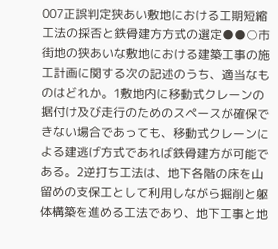007正誤判定狭あい敷地における工期短縮工法の採否と鉄骨建方方式の選定●●○市街地の狭あいな敷地における建築工事の施工計画に関する次の記述のうち、適当なものはどれか。1敷地内に移動式クレーンの据付け及び走行のためのスペースが確保できない場合であっても、移動式クレーンによる建逃げ方式であれば鉄骨建方が可能である。2逆打ち工法は、地下各階の床を山留めの支保工として利用しながら掘削と躯体構築を進める工法であり、地下工事と地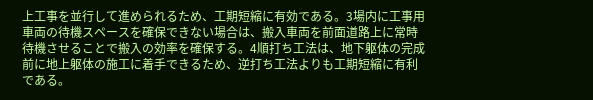上工事を並行して進められるため、工期短縮に有効である。3場内に工事用車両の待機スペースを確保できない場合は、搬入車両を前面道路上に常時待機させることで搬入の効率を確保する。4順打ち工法は、地下躯体の完成前に地上躯体の施工に着手できるため、逆打ち工法よりも工期短縮に有利である。